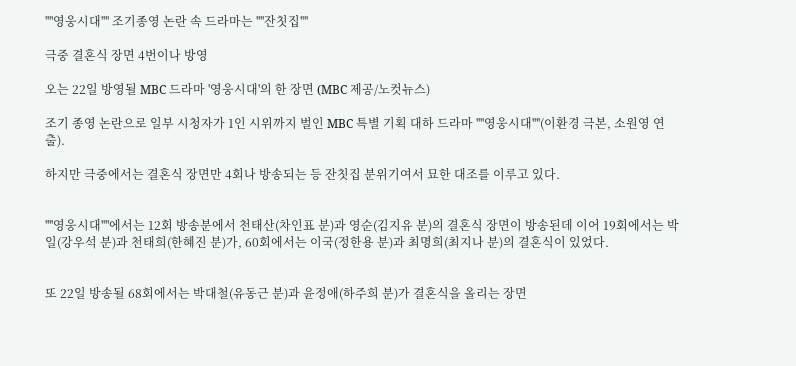''''영웅시대'''' 조기종영 논란 속 드라마는 ''''잔칫집''''

극중 결혼식 장면 4번이나 방영

오는 22일 방영될 MBC 드라마 '영웅시대'의 한 장면 (MBC 제공/노컷뉴스)

조기 종영 논란으로 일부 시청자가 1인 시위까지 벌인 MBC 특별 기획 대하 드라마 ''''영웅시대''''(이환경 극본, 소원영 연출).

하지만 극중에서는 결혼식 장면만 4회나 방송되는 등 잔칫집 분위기여서 묘한 대조를 이루고 있다.


''''영웅시대''''에서는 12회 방송분에서 천태산(차인표 분)과 영순(김지유 분)의 결혼식 장면이 방송된데 이어 19회에서는 박일(강우석 분)과 천태희(한혜진 분)가, 60회에서는 이국(정한용 분)과 최명희(최지나 분)의 결혼식이 있었다.


또 22일 방송될 68회에서는 박대철(유동근 분)과 윤정애(하주희 분)가 결혼식을 올리는 장면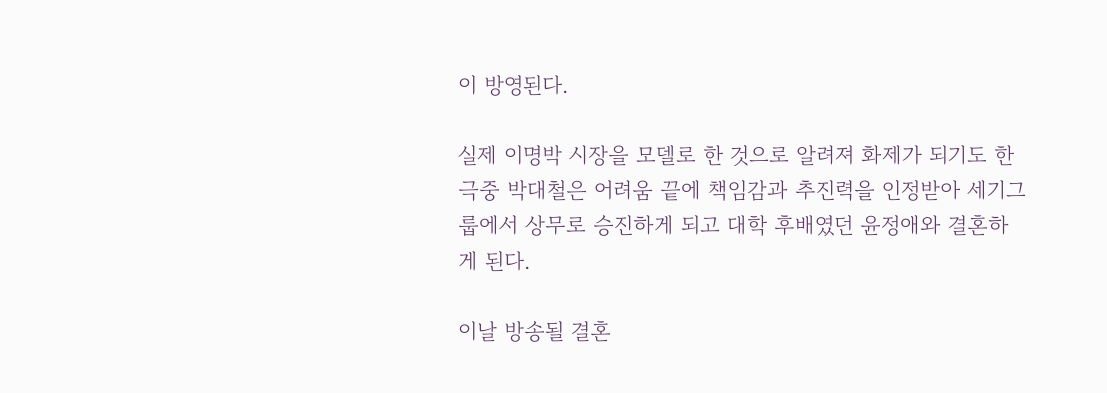이 방영된다.

실제 이명박 시장을 모델로 한 것으로 알려져 화제가 되기도 한 극중 박대철은 어려움 끝에 책임감과 추진력을 인정받아 세기그룹에서 상무로 승진하게 되고 대학 후배였던 윤정애와 결혼하게 된다.

이날 방송될 결혼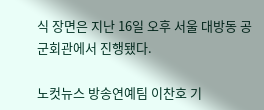식 장면은 지난 16일 오후 서울 대방동 공군회관에서 진행됐다.

노컷뉴스 방송연예팀 이찬호 기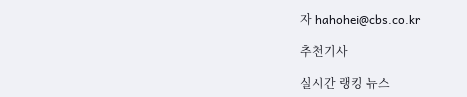자 hahohei@cbs.co.kr

추천기사

실시간 랭킹 뉴스